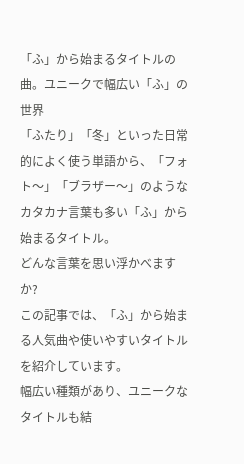「ふ」から始まるタイトルの曲。ユニークで幅広い「ふ」の世界
「ふたり」「冬」といった日常的によく使う単語から、「フォト〜」「ブラザー〜」のようなカタカナ言葉も多い「ふ」から始まるタイトル。
どんな言葉を思い浮かべますか?
この記事では、「ふ」から始まる人気曲や使いやすいタイトルを紹介しています。
幅広い種類があり、ユニークなタイトルも結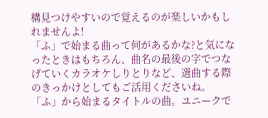構見つけやすいので覚えるのが楽しいかもしれませんよ!
「ふ」で始まる曲って何があるかな?と気になったときはもちろん、曲名の最後の字でつなげていくカラオケしりとりなど、選曲する際のきっかけとしてもご活用くださいね。
「ふ」から始まるタイトルの曲。ユニークで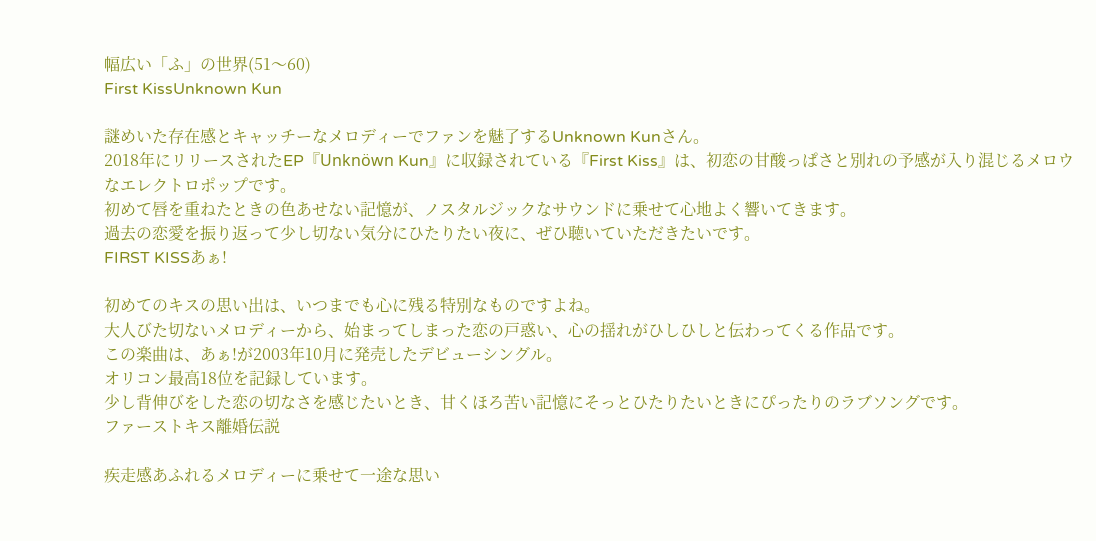幅広い「ふ」の世界(51〜60)
First KissUnknown Kun

謎めいた存在感とキャッチーなメロディーでファンを魅了するUnknown Kunさん。
2018年にリリースされたEP『Unknöwn Kun』に収録されている『First Kiss』は、初恋の甘酸っぱさと別れの予感が入り混じるメロウなエレクトロポップです。
初めて唇を重ねたときの色あせない記憶が、ノスタルジックなサウンドに乗せて心地よく響いてきます。
過去の恋愛を振り返って少し切ない気分にひたりたい夜に、ぜひ聴いていただきたいです。
FIRST KISSあぁ!

初めてのキスの思い出は、いつまでも心に残る特別なものですよね。
大人びた切ないメロディーから、始まってしまった恋の戸惑い、心の揺れがひしひしと伝わってくる作品です。
この楽曲は、あぁ!が2003年10月に発売したデビューシングル。
オリコン最高18位を記録しています。
少し背伸びをした恋の切なさを感じたいとき、甘くほろ苦い記憶にそっとひたりたいときにぴったりのラブソングです。
ファーストキス離婚伝説

疾走感あふれるメロディーに乗せて一途な思い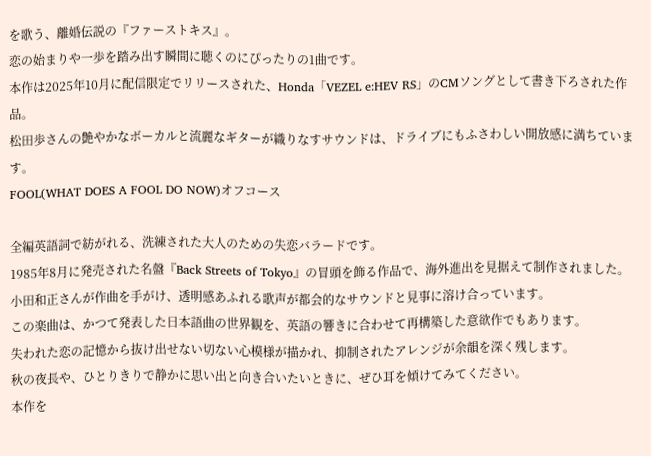を歌う、離婚伝説の『ファーストキス』。
恋の始まりや一歩を踏み出す瞬間に聴くのにぴったりの1曲です。
本作は2025年10月に配信限定でリリースされた、Honda「VEZEL e:HEV RS」のCMソングとして書き下ろされた作品。
松田歩さんの艶やかなボーカルと流麗なギターが織りなすサウンドは、ドライブにもふさわしい開放感に満ちています。
FOOL(WHAT DOES A FOOL DO NOW)オフコース

全編英語詞で紡がれる、洗練された大人のための失恋バラードです。
1985年8月に発売された名盤『Back Streets of Tokyo』の冒頭を飾る作品で、海外進出を見据えて制作されました。
小田和正さんが作曲を手がけ、透明感あふれる歌声が都会的なサウンドと見事に溶け合っています。
この楽曲は、かつて発表した日本語曲の世界観を、英語の響きに合わせて再構築した意欲作でもあります。
失われた恋の記憶から抜け出せない切ない心模様が描かれ、抑制されたアレンジが余韻を深く残します。
秋の夜長や、ひとりきりで静かに思い出と向き合いたいときに、ぜひ耳を傾けてみてください。
本作を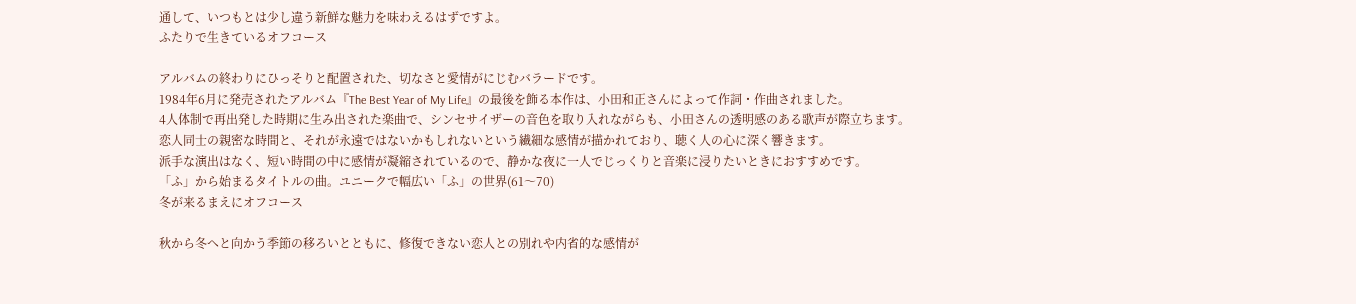通して、いつもとは少し違う新鮮な魅力を味わえるはずですよ。
ふたりで生きているオフコース

アルバムの終わりにひっそりと配置された、切なさと愛情がにじむバラードです。
1984年6月に発売されたアルバム『The Best Year of My Life』の最後を飾る本作は、小田和正さんによって作詞・作曲されました。
4人体制で再出発した時期に生み出された楽曲で、シンセサイザーの音色を取り入れながらも、小田さんの透明感のある歌声が際立ちます。
恋人同士の親密な時間と、それが永遠ではないかもしれないという繊細な感情が描かれており、聴く人の心に深く響きます。
派手な演出はなく、短い時間の中に感情が凝縮されているので、静かな夜に一人でじっくりと音楽に浸りたいときにおすすめです。
「ふ」から始まるタイトルの曲。ユニークで幅広い「ふ」の世界(61〜70)
冬が来るまえにオフコース

秋から冬へと向かう季節の移ろいとともに、修復できない恋人との別れや内省的な感情が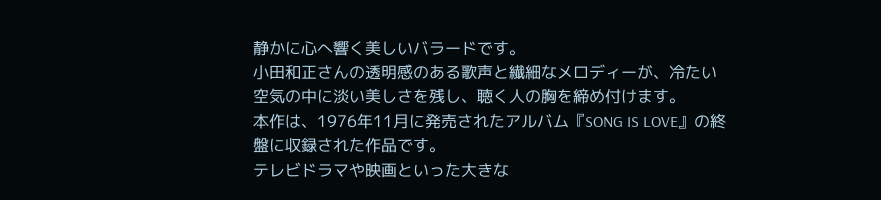静かに心へ響く美しいバラードです。
小田和正さんの透明感のある歌声と繊細なメロディーが、冷たい空気の中に淡い美しさを残し、聴く人の胸を締め付けます。
本作は、1976年11月に発売されたアルバム『SONG IS LOVE』の終盤に収録された作品です。
テレビドラマや映画といった大きな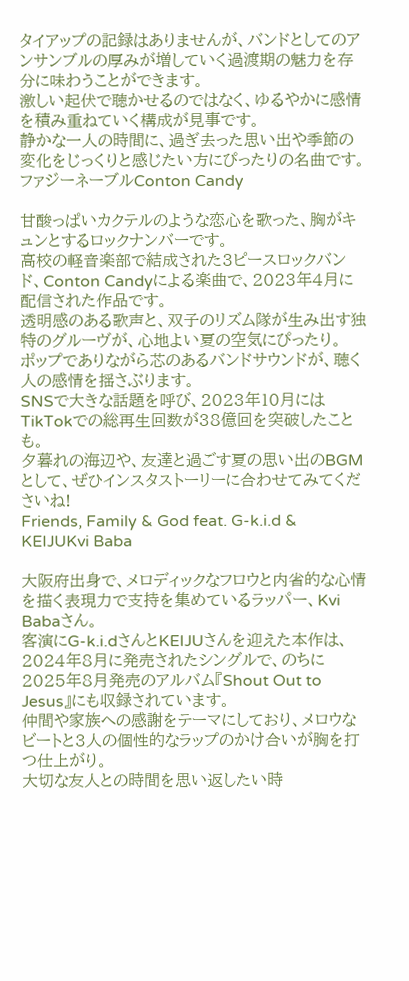タイアップの記録はありませんが、バンドとしてのアンサンブルの厚みが増していく過渡期の魅力を存分に味わうことができます。
激しい起伏で聴かせるのではなく、ゆるやかに感情を積み重ねていく構成が見事です。
静かな一人の時間に、過ぎ去った思い出や季節の変化をじっくりと感じたい方にぴったりの名曲です。
ファジーネーブルConton Candy

甘酸っぱいカクテルのような恋心を歌った、胸がキュンとするロックナンバーです。
高校の軽音楽部で結成された3ピースロックバンド、Conton Candyによる楽曲で、2023年4月に配信された作品です。
透明感のある歌声と、双子のリズム隊が生み出す独特のグルーヴが、心地よい夏の空気にぴったり。
ポップでありながら芯のあるバンドサウンドが、聴く人の感情を揺さぶります。
SNSで大きな話題を呼び、2023年10月にはTikTokでの総再生回数が38億回を突破したことも。
夕暮れの海辺や、友達と過ごす夏の思い出のBGMとして、ぜひインスタストーリーに合わせてみてくださいね!
Friends, Family & God feat. G-k.i.d & KEIJUKvi Baba

大阪府出身で、メロディックなフロウと内省的な心情を描く表現力で支持を集めているラッパー、Kvi Babaさん。
客演にG-k.i.dさんとKEIJUさんを迎えた本作は、2024年8月に発売されたシングルで、のちに2025年8月発売のアルバム『Shout Out to Jesus』にも収録されています。
仲間や家族への感謝をテーマにしており、メロウなビートと3人の個性的なラップのかけ合いが胸を打つ仕上がり。
大切な友人との時間を思い返したい時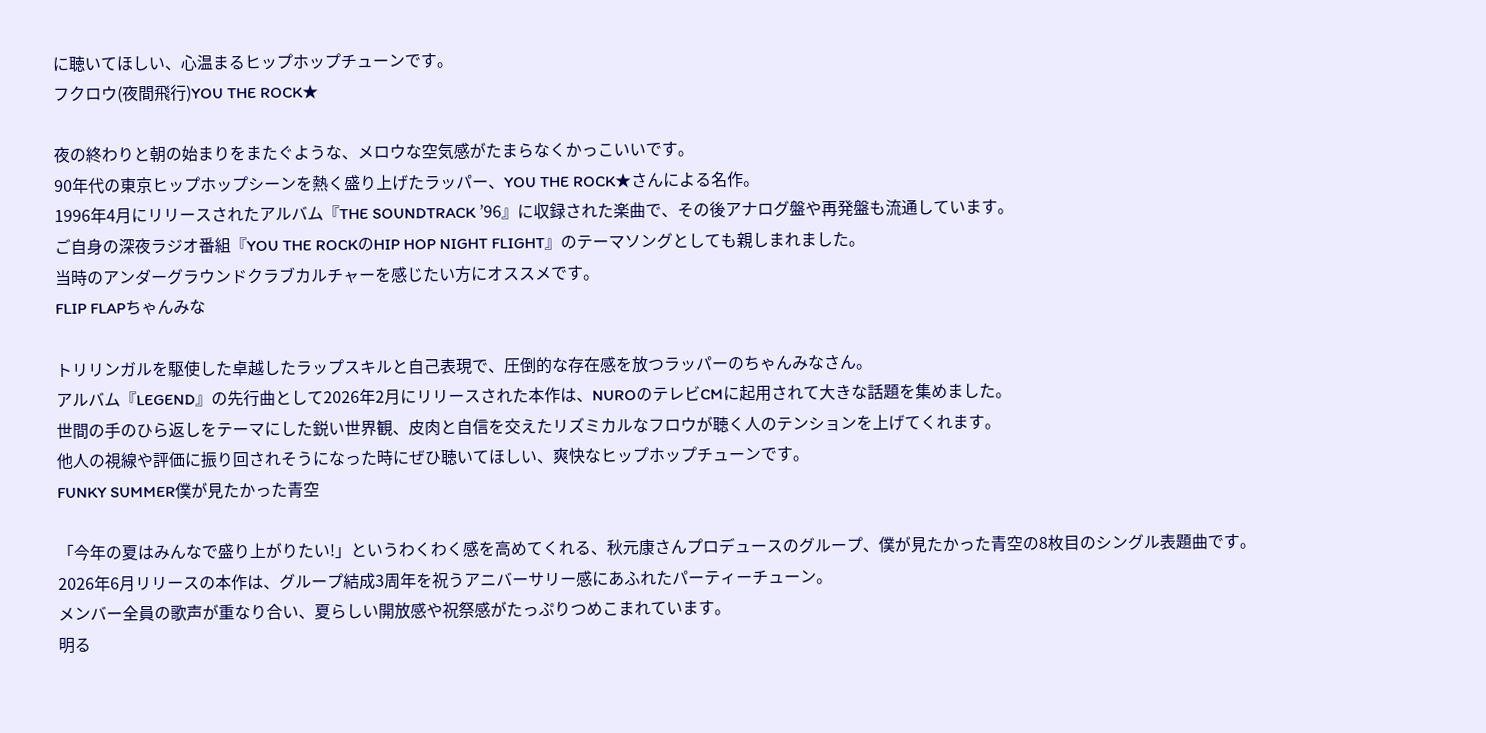に聴いてほしい、心温まるヒップホップチューンです。
フクロウ(夜間飛行)YOU THE ROCK★

夜の終わりと朝の始まりをまたぐような、メロウな空気感がたまらなくかっこいいです。
90年代の東京ヒップホップシーンを熱く盛り上げたラッパー、YOU THE ROCK★さんによる名作。
1996年4月にリリースされたアルバム『THE SOUNDTRACK ’96』に収録された楽曲で、その後アナログ盤や再発盤も流通しています。
ご自身の深夜ラジオ番組『YOU THE ROCKのHIP HOP NIGHT FLIGHT』のテーマソングとしても親しまれました。
当時のアンダーグラウンドクラブカルチャーを感じたい方にオススメです。
FLIP FLAPちゃんみな

トリリンガルを駆使した卓越したラップスキルと自己表現で、圧倒的な存在感を放つラッパーのちゃんみなさん。
アルバム『LEGEND』の先行曲として2026年2月にリリースされた本作は、NUROのテレビCMに起用されて大きな話題を集めました。
世間の手のひら返しをテーマにした鋭い世界観、皮肉と自信を交えたリズミカルなフロウが聴く人のテンションを上げてくれます。
他人の視線や評価に振り回されそうになった時にぜひ聴いてほしい、爽快なヒップホップチューンです。
FUNKY SUMMER僕が見たかった青空

「今年の夏はみんなで盛り上がりたい!」というわくわく感を高めてくれる、秋元康さんプロデュースのグループ、僕が見たかった青空の8枚目のシングル表題曲です。
2026年6月リリースの本作は、グループ結成3周年を祝うアニバーサリー感にあふれたパーティーチューン。
メンバー全員の歌声が重なり合い、夏らしい開放感や祝祭感がたっぷりつめこまれています。
明る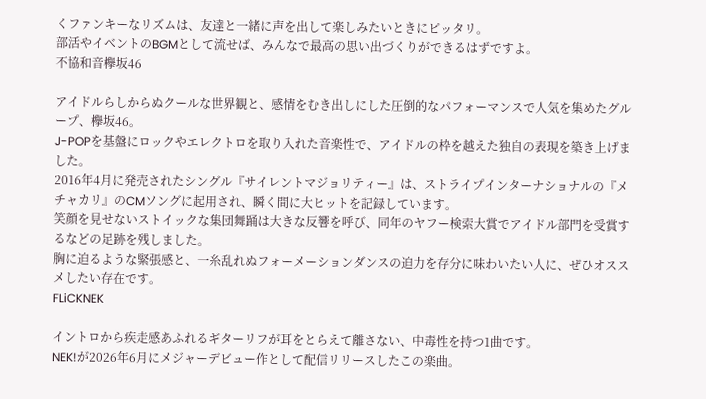くファンキーなリズムは、友達と一緒に声を出して楽しみたいときにピッタリ。
部活やイベントのBGMとして流せば、みんなで最高の思い出づくりができるはずですよ。
不協和音欅坂46

アイドルらしからぬクールな世界観と、感情をむき出しにした圧倒的なパフォーマンスで人気を集めたグループ、欅坂46。
J-POPを基盤にロックやエレクトロを取り入れた音楽性で、アイドルの枠を越えた独自の表現を築き上げました。
2016年4月に発売されたシングル『サイレントマジョリティー』は、ストライプインターナショナルの『メチャカリ』のCMソングに起用され、瞬く間に大ヒットを記録しています。
笑顔を見せないストイックな集団舞踊は大きな反響を呼び、同年のヤフー検索大賞でアイドル部門を受賞するなどの足跡を残しました。
胸に迫るような緊張感と、一糸乱れぬフォーメーションダンスの迫力を存分に味わいたい人に、ぜひオススメしたい存在です。
FLiCKNEK

イントロから疾走感あふれるギターリフが耳をとらえて離さない、中毒性を持つ1曲です。
NEK!が2026年6月にメジャーデビュー作として配信リリースしたこの楽曲。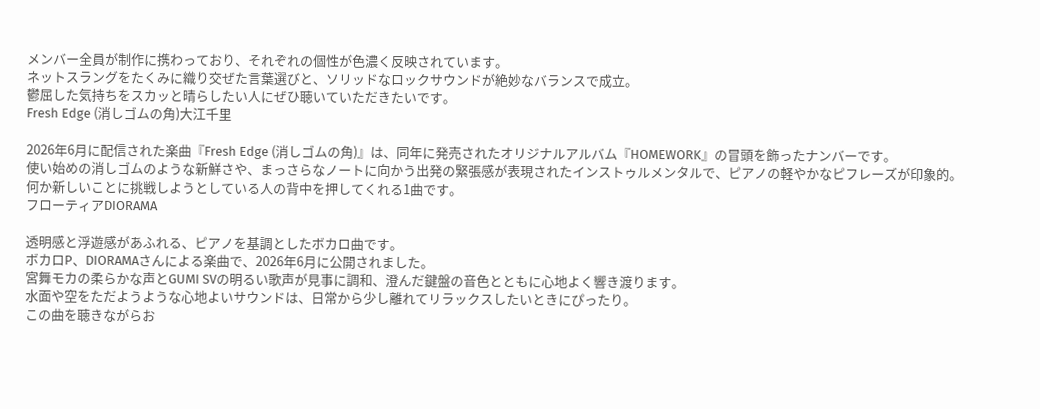メンバー全員が制作に携わっており、それぞれの個性が色濃く反映されています。
ネットスラングをたくみに織り交ぜた言葉選びと、ソリッドなロックサウンドが絶妙なバランスで成立。
鬱屈した気持ちをスカッと晴らしたい人にぜひ聴いていただきたいです。
Fresh Edge (消しゴムの角)大江千里

2026年6月に配信された楽曲『Fresh Edge (消しゴムの角)』は、同年に発売されたオリジナルアルバム『HOMEWORK』の冒頭を飾ったナンバーです。
使い始めの消しゴムのような新鮮さや、まっさらなノートに向かう出発の緊張感が表現されたインストゥルメンタルで、ピアノの軽やかなピフレーズが印象的。
何か新しいことに挑戦しようとしている人の背中を押してくれる1曲です。
フローティアDIORAMA

透明感と浮遊感があふれる、ピアノを基調としたボカロ曲です。
ボカロP、DIORAMAさんによる楽曲で、2026年6月に公開されました。
宮舞モカの柔らかな声とGUMI SVの明るい歌声が見事に調和、澄んだ鍵盤の音色とともに心地よく響き渡ります。
水面や空をただようような心地よいサウンドは、日常から少し離れてリラックスしたいときにぴったり。
この曲を聴きながらお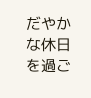だやかな休日を過ご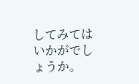してみてはいかがでしょうか。